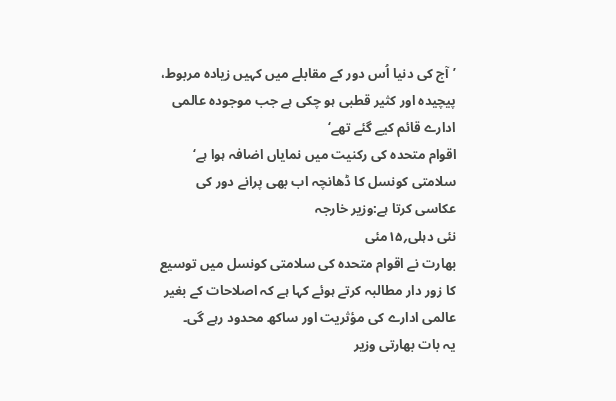’آج کی دنیا اُس دور کے مقابلے میں کہیں زیادہ مربوط، پیچیدہ اور کثیر قطبی ہو چکی ہے جب موجودہ عالمی ادارے قائم کیے گئے تھے‘
اقوام متحدہ کی رکنیت میں نمایاں اضافہ ہوا ہے‘ سلامتی کونسل کا ڈھانچہ اب بھی پرانے دور کی عکاسی کرتا ہے:وزیر خارجہ
نئی دہلی؍۱۵مئی
بھارت نے اقوام متحدہ کی سلامتی کونسل میں توسیع کا زور دار مطالبہ کرتے ہوئے کہا ہے کہ اصلاحات کے بغیر عالمی ادارے کی مؤثریت اور ساکھ محدود رہے گی۔
یہ بات بھارتی وزیر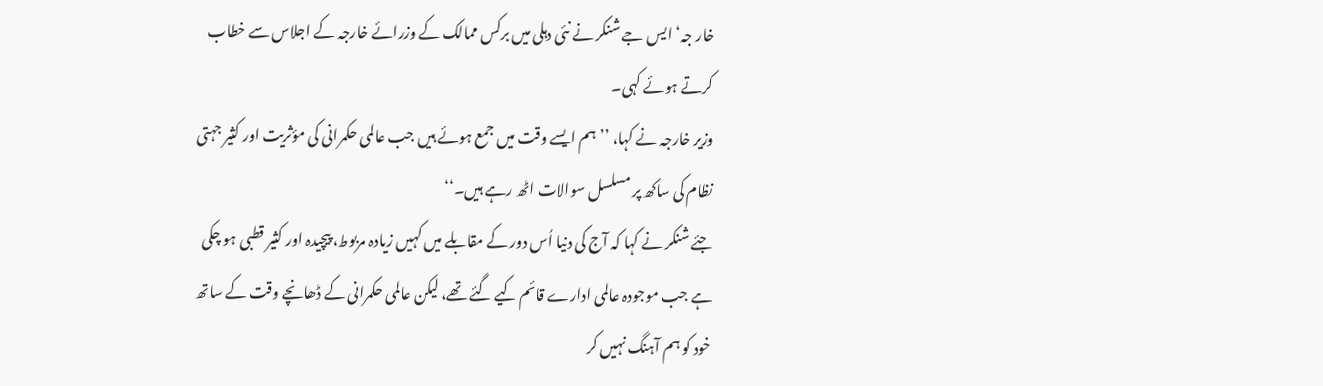خار جہ‘ایس جے شنکر نے نئی دہلی میں برکس ممالک کے وزرائے خارجہ کے اجلاس سے خطاب کرتے ہوئے کہی۔
وزیر خارجہ نے کہا، ’’ہم ایسے وقت میں جمع ہوئے ہیں جب عالمی حکمرانی کی مؤثریت اور کثیر جہتی نظام کی ساکھ پر مسلسل سوالات اٹھ رہے ہیں۔‘‘
جئے شنکر نے کہا کہ آج کی دنیا اُس دور کے مقابلے میں کہیں زیادہ مربوط، پیچیدہ اور کثیر قطبی ہو چکی ہے جب موجودہ عالمی ادارے قائم کیے گئے تھے، لیکن عالمی حکمرانی کے ڈھانچے وقت کے ساتھ خود کو ہم آہنگ نہیں کر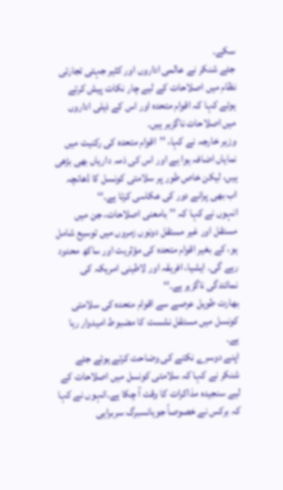سکے۔
جئے شنکر نے عالمی اداروں اور کثیر جہتی تجارتی نظام میں اصلاحات کے لیے چار نکات پیش کرتے ہوئے کہا کہ اقوام متحدہ اور اس کے ذیلی اداروں میں اصلاحات ناگزیر ہیں۔
وزیر خارجہ نے کہا، ’’اقوام متحدہ کی رکنیت میں نمایاں اضافہ ہوا ہے اور اس کی ذمہ داریاں بھی بڑھی ہیں، لیکن خاص طور پر سلامتی کونسل کا ڈھانچہ اب بھی پرانے دور کی عکاسی کرتا ہے۔‘‘
انہوں نے کہا کہ ’’بامعنی اصلاحات، جن میں مستقل اور غیر مستقل دونوں زمروں میں توسیع شامل ہو، کے بغیر اقوام متحدہ کی مؤثریت اور ساکھ محدود رہے گی۔ ایشیا، افریقہ اور لاطینی امریکہ کی نمائندگی ناگزیر ہے۔‘‘
بھارت طویل عرصے سے اقوام متحدہ کی سلامتی کونسل میں مستقل نشست کا مضبوط امیدوار رہا ہے۔
اپنے دوسرے نکتے کی وضاحت کرتے ہوئے جئے شنکر نے کہا کہ سلامتی کونسل میں اصلاحات کے لیے سنجیدہ مذاکرات کا وقت آ چکا ہے۔انہوں نے کہا کہ برکس نے خصوصاً جوہانسبرگ سربراہی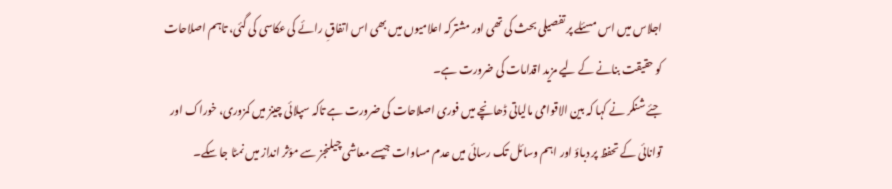اجلاس میں اس مسئلے پر تفصیلی بحث کی تھی اور مشترکہ اعلامیوں میں بھی اس اتفاقِ رائے کی عکاسی کی گئی، تاہم اصلاحات کو حقیقت بنانے کے لیے مزید اقدامات کی ضرورت ہے۔
جئے شنکر نے کہا کہ بین الاقوامی مالیاتی ڈھانچے میں فوری اصلاحات کی ضرورت ہے تاکہ سپلائی چینز میں کمزوری، خوراک اور توانائی کے تحفظ پر دباؤ اور اہم وسائل تک رسائی میں عدم مساوات جیسے معاشی چیلنجز سے مؤثر انداز میں نمٹا جا سکے۔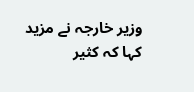وزیر خارجہ نے مزید کہا کہ کثیر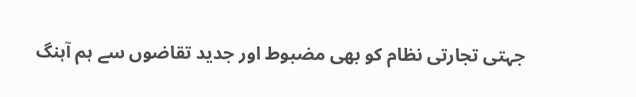جہتی تجارتی نظام کو بھی مضبوط اور جدید تقاضوں سے ہم آہنگ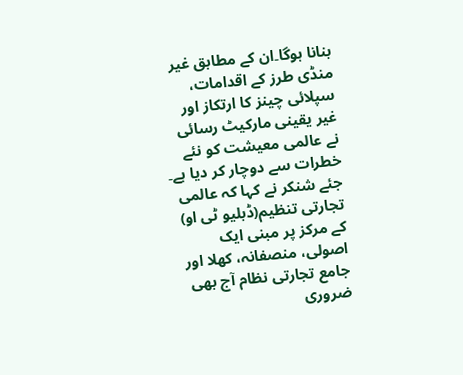بنانا ہوگا۔ان کے مطابق غیر منڈی طرز کے اقدامات، سپلائی چینز کا ارتکاز اور غیر یقینی مارکیٹ رسائی نے عالمی معیشت کو نئے خطرات سے دوچار کر دیا ہے۔
جئے شنکر نے کہا کہ عالمی تجارتی تنظیم(ڈبلیو ٹی او) کے مرکز پر مبنی ایک اصولی، منصفانہ، کھلا اور جامع تجارتی نظام آج بھی ضروری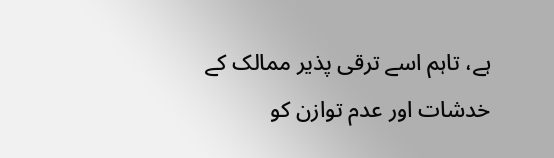ہے، تاہم اسے ترقی پذیر ممالک کے خدشات اور عدم توازن کو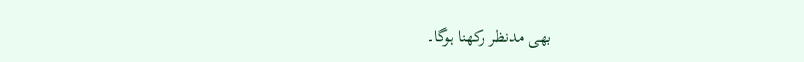بھی مدنظر رکھنا ہوگا۔